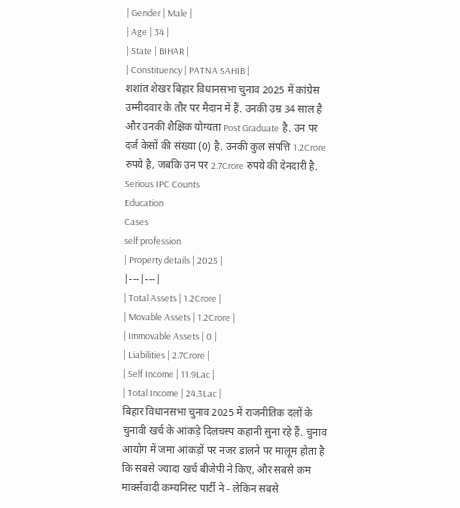| Gender | Male |
| Age | 34 |
| State | BIHAR |
| Constituency | PATNA SAHIB |
शशांत शेखर बिहार विधानसभा चुनाव 2025 में कांग्रेस उम्मीदवार के तौर पर मैदान में हैं. उनकी उम्र 34 साल है और उनकी शैक्षिक योग्यता Post Graduate है. उन पर दर्ज केसों की संख्या (0) है. उनकी कुल संपत्ति 1.2Crore रुपये है, जबकि उन पर 2.7Crore रुपये की देनदारी है.
Serious IPC Counts
Education
Cases
self profession
| Property details | 2025 |
|---|---|
| Total Assets | 1.2Crore |
| Movable Assets | 1.2Crore |
| Immovable Assets | 0 |
| Liabilities | 2.7Crore |
| Self Income | 11.9Lac |
| Total Income | 24.3Lac |
बिहार विधानसभा चुनाव 2025 में राजनीतिक दलों के चुनावी खर्च के आंकड़े दिलचस्प कहानी सुना रहे हैं. चुनाव आयोग में जमा आंकड़ों पर नजर डालने पर मालूम होता है कि सबसे ज्यादा खर्च बीजेपी ने किए, और सबसे कम मार्क्सवादी कम्यनिस्ट पार्टी ने - लेकिन सबसे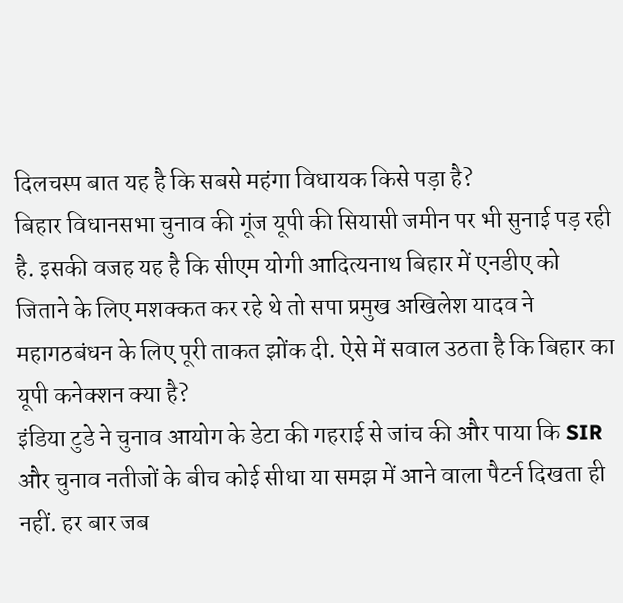दिलचस्प बात यह है कि सबसे महंगा विधायक किसे पड़ा है?
बिहार विधानसभा चुनाव की गूंज यूपी की सियासी जमीन पर भी सुनाई पड़ रही है. इसकी वजह यह है कि सीएम योगी आदित्यनाथ बिहार में एनडीए को जिताने के लिए मशक्कत कर रहे थे तो सपा प्रमुख अखिलेश यादव ने महागठबंधन के लिए पूरी ताकत झोंक दी. ऐसे में सवाल उठता है कि बिहार का यूपी कनेक्शन क्या है?
इंडिया टुडे ने चुनाव आयोग के डेटा की गहराई से जांच की और पाया कि SIR और चुनाव नतीजों के बीच कोई सीधा या समझ में आने वाला पैटर्न दिखता ही नहीं. हर बार जब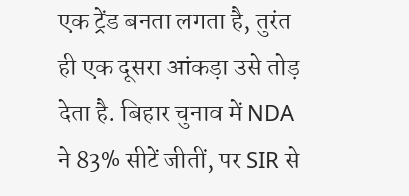एक ट्रेंड बनता लगता है, तुरंत ही एक दूसरा आंकड़ा उसे तोड़ देता है. बिहार चुनाव में NDA ने 83% सीटें जीतीं, पर SIR से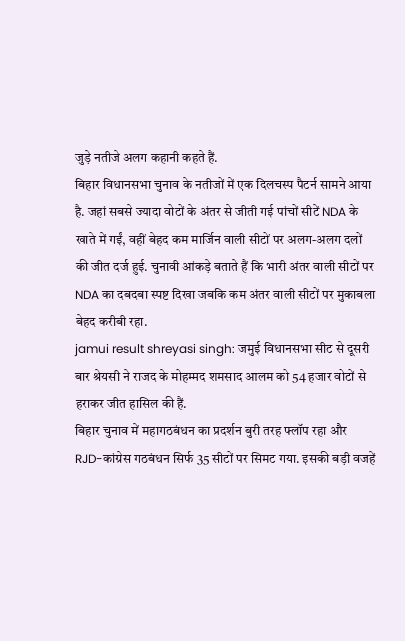जुड़े नतीजे अलग कहानी कहते हैं.
बिहार विधानसभा चुनाव के नतीजों में एक दिलचस्प पैटर्न सामने आया है. जहां सबसे ज्यादा वोटों के अंतर से जीती गई पांचों सीटें NDA के खाते में गईं, वहीं बेहद कम मार्जिन वाली सीटों पर अलग-अलग दलों की जीत दर्ज हुई. चुनावी आंकड़े बताते हैं कि भारी अंतर वाली सीटों पर NDA का दबदबा स्पष्ट दिखा जबकि कम अंतर वाली सीटों पर मुकाबला बेहद करीबी रहा.
jamui result shreyasi singh: जमुई विधानसभा सीट से दूसरी बार श्रेयसी ने राजद के मोहम्मद शमसाद आलम को 54 हजार वोटों से हराकर जीत हासिल की हैं.
बिहार चुनाव में महागठबंधन का प्रदर्शन बुरी तरह फ्लॉप रहा और RJD-कांग्रेस गठबंधन सिर्फ 35 सीटों पर सिमट गया. इसकी बड़ी वजहें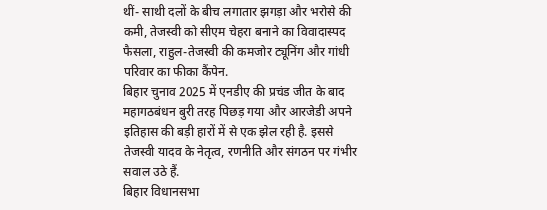थीं- साथी दलों के बीच लगातार झगड़ा और भरोसे की कमी, तेजस्वी को सीएम चेहरा बनाने का विवादास्पद फैसला, राहुल-तेजस्वी की कमजोर ट्यूनिंग और गांधी परिवार का फीका कैंपेन.
बिहार चुनाव 2025 में एनडीए की प्रचंड जीत के बाद महागठबंधन बुरी तरह पिछड़ गया और आरजेडी अपने इतिहास की बड़ी हारों में से एक झेल रही है. इससे तेजस्वी यादव के नेतृत्व, रणनीति और संगठन पर गंभीर सवाल उठे हैं.
बिहार विधानसभा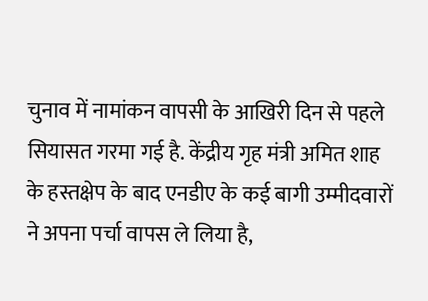चुनाव में नामांकन वापसी के आखिरी दिन से पहले सियासत गरमा गई है. केंद्रीय गृह मंत्री अमित शाह के हस्तक्षेप के बाद एनडीए के कई बागी उम्मीदवारों ने अपना पर्चा वापस ले लिया है,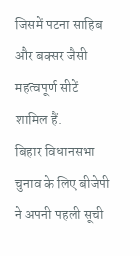जिसमें पटना साहिब और बक्सर जैसी महत्वपूर्ण सीटें शामिल हैं.
बिहार विधानसभा चुनाव के लिए बीजेपी ने अपनी पहली सूची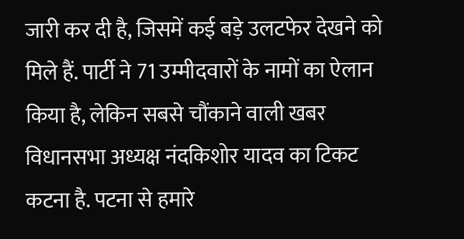जारी कर दी है, जिसमें कई बड़े उलटफेर देखने को मिले हैं. पार्टी ने 71 उम्मीदवारों के नामों का ऐलान किया है, लेकिन सबसे चौंकाने वाली खबर विधानसभा अध्यक्ष नंदकिशोर यादव का टिकट कटना है. पटना से हमारे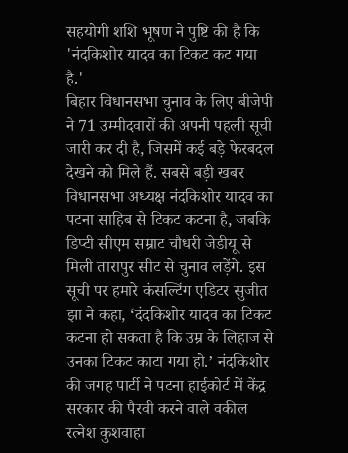सहयोगी शशि भूषण ने पुष्टि की है कि 'नंदकिशोर यादव का टिकट कट गया है.'
बिहार विधानसभा चुनाव के लिए बीजेपी ने 71 उम्मीदवारों की अपनी पहली सूची जारी कर दी है, जिसमें कई बड़े फेरबदल देखने को मिले हैं. सबसे बड़ी खबर विधानसभा अध्यक्ष नंदकिशोर यादव का पटना साहिब से टिकट कटना है, जबकि डिप्टी सीएम सम्राट चौधरी जेडीयू से मिली तारापुर सीट से चुनाव लड़ेंगे. इस सूची पर हमारे कंसल्टिंग एडिटर सुजीत झा ने कहा, ‘दंदकिशोर यादव का टिकट कटना हो सकता है कि उम्र के लिहाज से उनका टिकट काटा गया हो.’ नंदकिशोर की जगह पार्टी ने पटना हाईकोर्ट में केंद्र सरकार की पैरवी करने वाले वकील रत्नेश कुशवाहा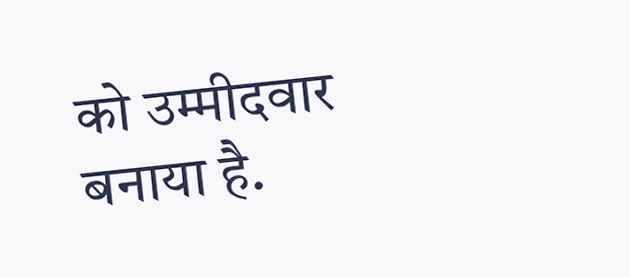को उम्मीदवार बनाया है.